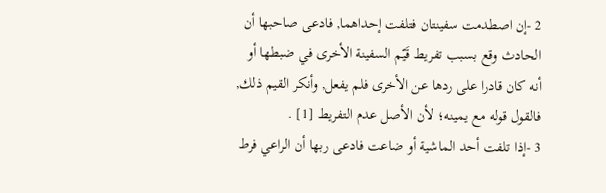2 -إن اصطدمت سفينتان فتلفت إحداهما, فادعى صاحبها أن الحادث وقع بسبب تفريط قَيّم السفينة الأخرى في ضبطها أو أنه كان قادرا على ردها عن الأخرى فلم يفعل, وأنكر القيم ذلك, فالقول قوله مع يمينه؛ لأن الأصل عدم التفريط [1] .
3 -إذا تلفت أحد الماشية أو ضاعت فادعى ربها أن الراعي فرط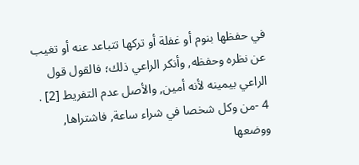في حفظها بنوم أو غفلة أو تركها تتباعد عنه أو تغيب عن نظره وحفظه, وأنكر الراعي ذلك؛ فالقول قول الراعي بيمينه لأنه أمين, والأصل عدم التفريط [2] .
4 -من وكل شخصا في شراء ساعة, فاشتراها, ووضعها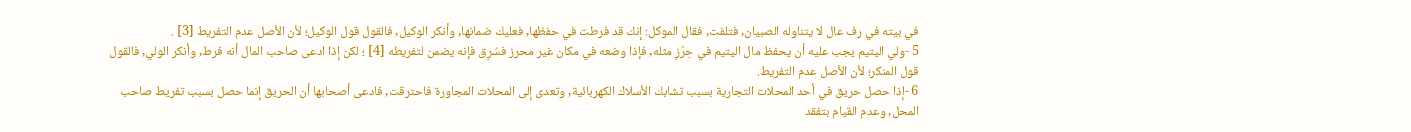في بيته في رف عال لا يتناوله الصبيان, فتلفت, فقال الموكل: إنك قد فرطت في حفظها, فعليك ضمانها, وأنكر الوكيل, فالقول قول الوكيل؛ لأن الأصل عدم التفريط [3] .
5 -ولي اليتيم يجب عليه أن يحفظ مال اليتيم في حِرْزِ مثله, فإذا وضعه في مكان غير محرز فسُرِق فإنه يضمن لتفريطه [4] ؛ لكن إذا ادعى صاحب المال أنه فرط, وأنكر الولي, فالقول قول المنكر؛ لأن الأصل عدم التفريط.
6 -إذا حصل حريق في أحد المحلات التجارية بسبب تشابك الأسلاك الكهربائية, وتعدى إلى المحلات المجاورة فاحترقت, فادعى أصحابها أن الحريق إنما حصل بسبب تفريط صاحب المحل, وعدم القيام بتفقد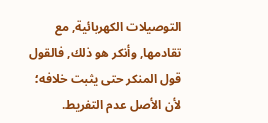التوصيلات الكهربائية, مع تقادمها, وأنكر هو ذلك, فالقول قول المنكر حتى يثبت خلافه؛ لأن الأصل عدم التفريط.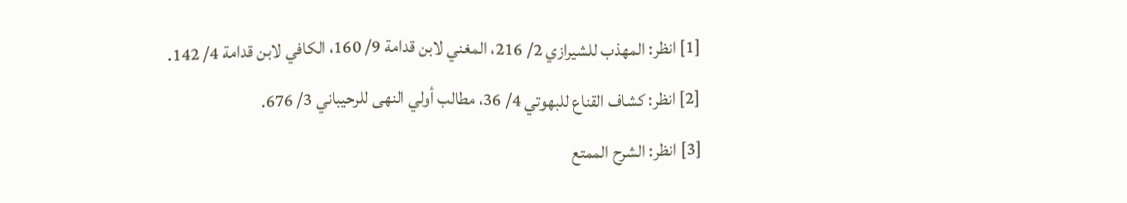[1] انظر: المهذب للشيرازي 2/ 216، المغني لابن قدامة 9/ 160، الكافي لابن قدامة 4/ 142.
[2] انظر: كشاف القناع للبهوتي 4/ 36، مطالب أولي النهى للرحيباني 3/ 676.
[3] انظر: الشرح الممتع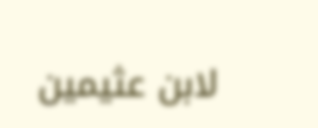لابن عثيمين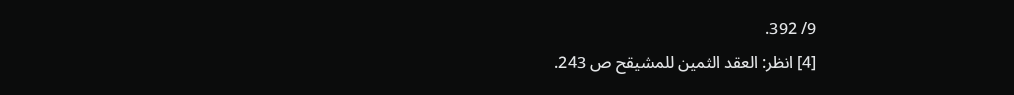9/ 392.
[4] انظر: العقد الثمين للمشيقح ص 243.